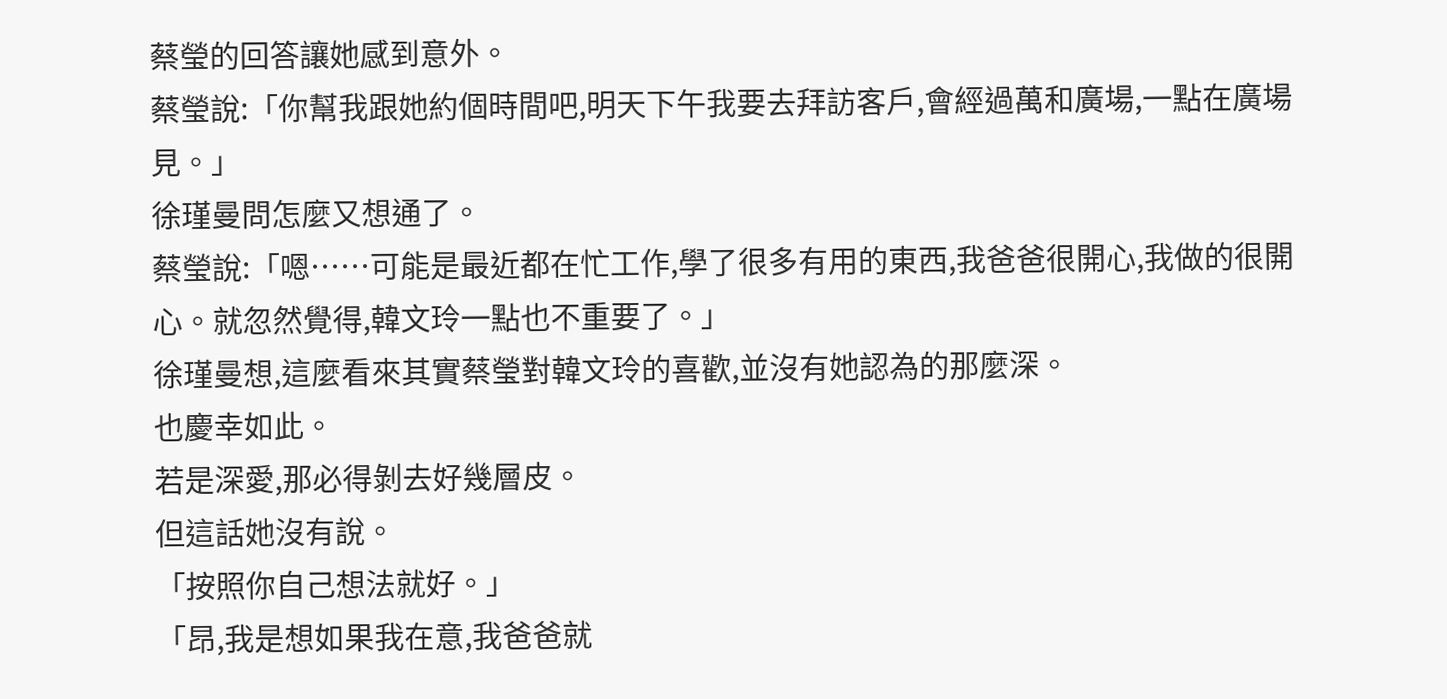蔡瑩的回答讓她感到意外。
蔡瑩說:「你幫我跟她約個時間吧,明天下午我要去拜訪客戶,會經過萬和廣場,一點在廣場見。」
徐瑾曼問怎麼又想通了。
蔡瑩說:「嗯……可能是最近都在忙工作,學了很多有用的東西,我爸爸很開心,我做的很開心。就忽然覺得,韓文玲一點也不重要了。」
徐瑾曼想,這麼看來其實蔡瑩對韓文玲的喜歡,並沒有她認為的那麼深。
也慶幸如此。
若是深愛,那必得剝去好幾層皮。
但這話她沒有說。
「按照你自己想法就好。」
「昂,我是想如果我在意,我爸爸就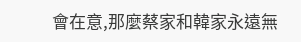會在意,那麼蔡家和韓家永遠無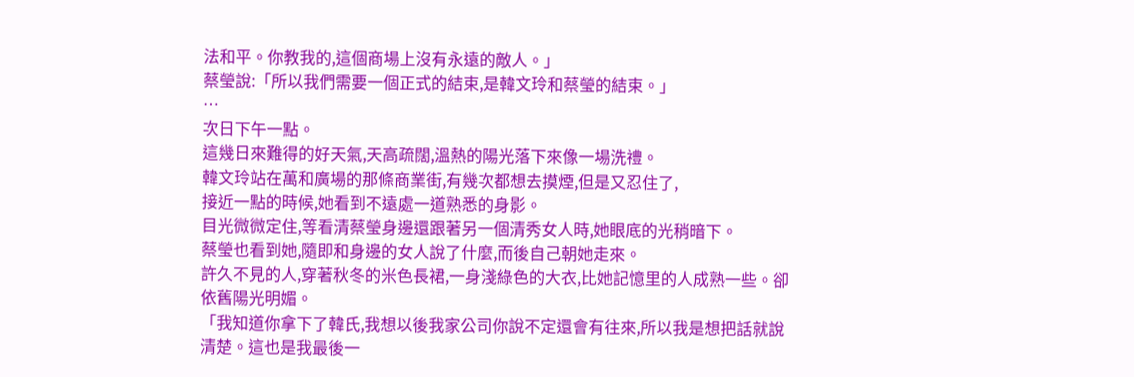法和平。你教我的,這個商場上沒有永遠的敵人。」
蔡瑩說:「所以我們需要一個正式的結束,是韓文玲和蔡瑩的結束。」
…
次日下午一點。
這幾日來難得的好天氣,天高疏闊,溫熱的陽光落下來像一場洗禮。
韓文玲站在萬和廣場的那條商業街,有幾次都想去摸煙,但是又忍住了,
接近一點的時候,她看到不遠處一道熟悉的身影。
目光微微定住,等看清蔡瑩身邊還跟著另一個清秀女人時,她眼底的光稍暗下。
蔡瑩也看到她,隨即和身邊的女人說了什麼,而後自己朝她走來。
許久不見的人,穿著秋冬的米色長裙,一身淺綠色的大衣,比她記憶里的人成熟一些。卻依舊陽光明媚。
「我知道你拿下了韓氏,我想以後我家公司你說不定還會有往來,所以我是想把話就說清楚。這也是我最後一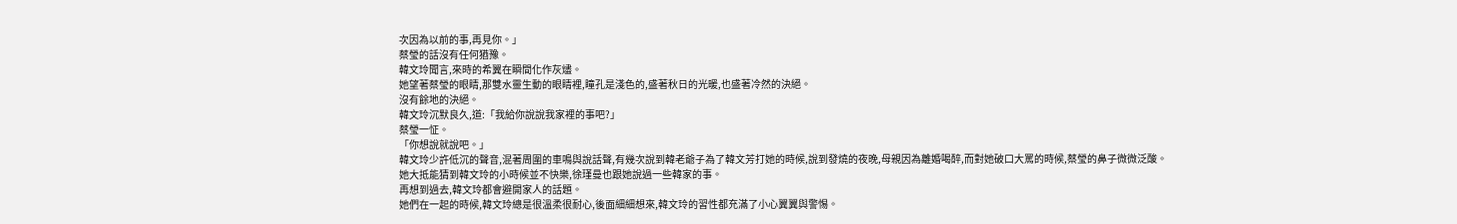次因為以前的事,再見你。」
蔡瑩的話沒有任何猶豫。
韓文玲聞言,來時的希翼在瞬間化作灰燼。
她望著蔡瑩的眼睛,那雙水靈生動的眼睛裡,瞳孔是淺色的,盛著秋日的光暖,也盛著冷然的決絕。
沒有餘地的決絕。
韓文玲沉默良久,道:「我給你說說我家裡的事吧?」
蔡瑩一怔。
「你想說就說吧。」
韓文玲少許低沉的聲音,混著周圍的車鳴與說話聲,有幾次說到韓老爺子為了韓文芳打她的時候,說到發燒的夜晚,母親因為離婚喝醉,而對她破口大罵的時候,蔡瑩的鼻子微微泛酸。
她大抵能猜到韓文玲的小時候並不快樂,徐瑾曼也跟她說過一些韓家的事。
再想到過去,韓文玲都會避開家人的話題。
她們在一起的時候,韓文玲總是很溫柔很耐心,後面細細想來,韓文玲的習性都充滿了小心翼翼與警惕。